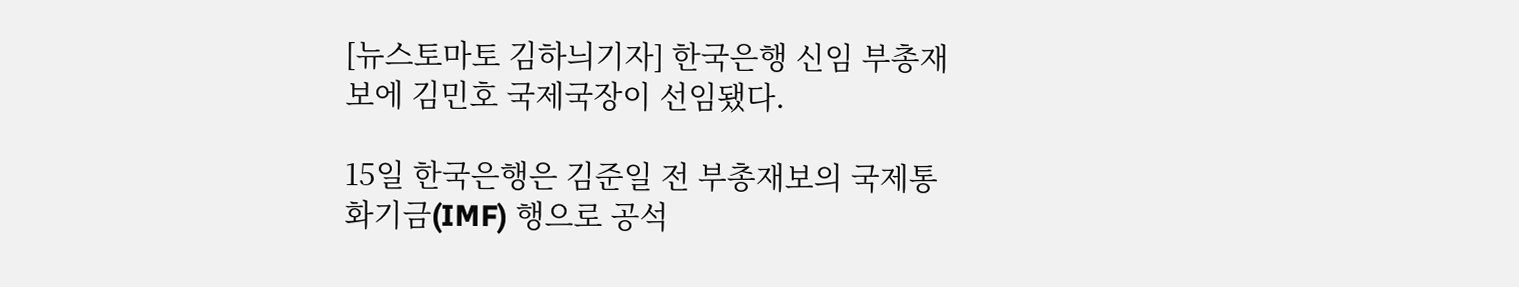[뉴스토마토 김하늬기자] 한국은행 신임 부총재보에 김민호 국제국장이 선임됐다.

15일 한국은행은 김준일 전 부총재보의 국제통화기금(IMF) 행으로 공석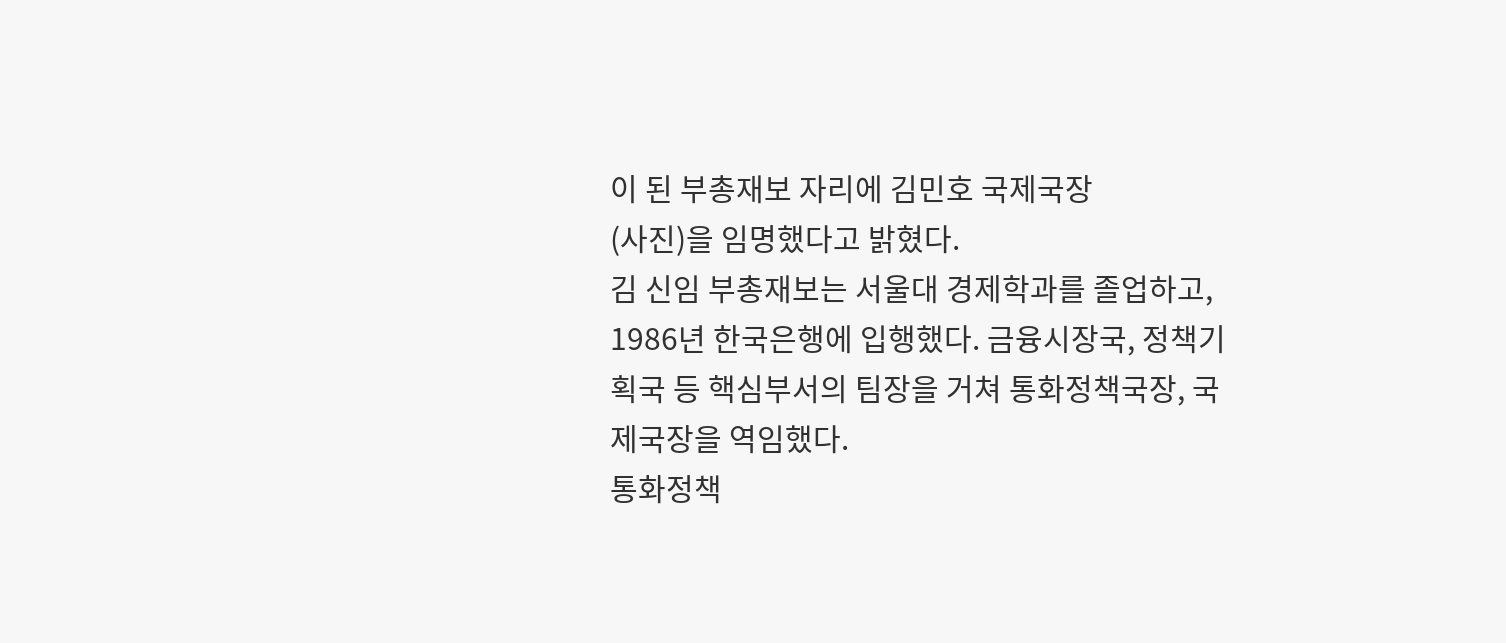이 된 부총재보 자리에 김민호 국제국장
(사진)을 임명했다고 밝혔다.
김 신임 부총재보는 서울대 경제학과를 졸업하고, 1986년 한국은행에 입행했다. 금융시장국, 정책기획국 등 핵심부서의 팀장을 거쳐 통화정책국장, 국제국장을 역임했다.
통화정책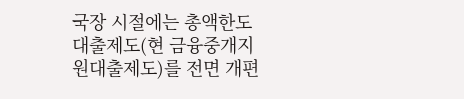국장 시절에는 총액한도대출제도(현 금융중개지원대출제도)를 전면 개편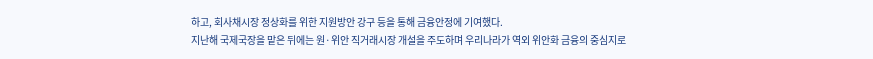하고, 회사채시장 정상화를 위한 지원방안 강구 등을 통해 금융안정에 기여했다.
지난해 국제국장을 맡은 뒤에는 원·위안 직거래시장 개설을 주도하며 우리나라가 역외 위안화 금융의 중심지로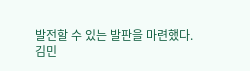발전할 수 있는 발판을 마련했다.
김민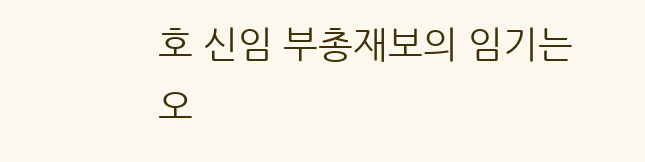호 신임 부총재보의 임기는 오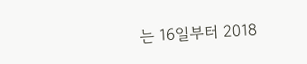는 16일부터 2018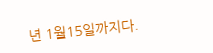년 1월15일까지다.